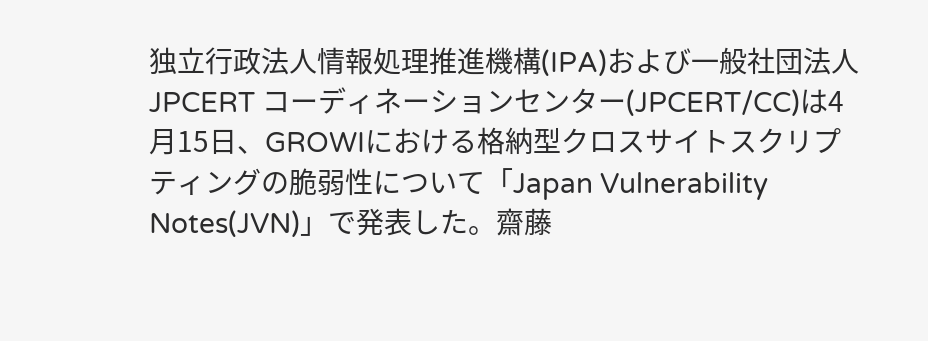独立行政法人情報処理推進機構(IPA)および一般社団法人JPCERT コーディネーションセンター(JPCERT/CC)は4月15日、GROWIにおける格納型クロスサイトスクリプティングの脆弱性について「Japan Vulnerability Notes(JVN)」で発表した。齋藤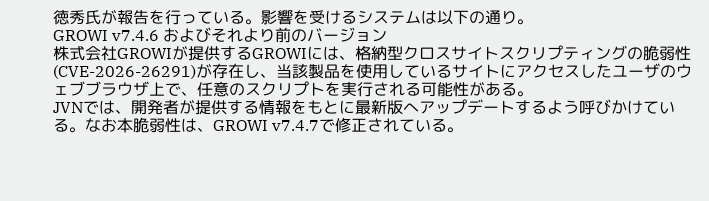徳秀氏が報告を行っている。影響を受けるシステムは以下の通り。
GROWI v7.4.6 およびそれより前のバージョン
株式会社GROWIが提供するGROWIには、格納型クロスサイトスクリプティングの脆弱性(CVE-2026-26291)が存在し、当該製品を使用しているサイトにアクセスしたユーザのウェブブラウザ上で、任意のスクリプトを実行される可能性がある。
JVNでは、開発者が提供する情報をもとに最新版へアップデートするよう呼びかけている。なお本脆弱性は、GROWI v7.4.7で修正されている。